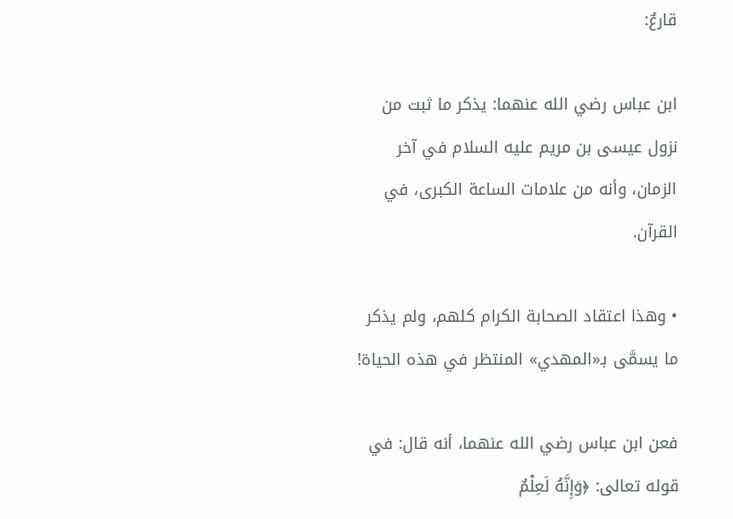قارعٌ:

ابن عباس رضي الله عنهما: يذكر ما ثبت من نزول عيسى بن مريم عليه السلام في آخر الزمان، وأنه من علامات الساعة الكبرى، في القرآن.

• وهذا اعتقاد الصحابة الكرام كلهم، ولم يذكر ما يسمَّى بـ«المهدي» المنتظر في هذه الحياة!

فعن ابن عباس رضي الله عنهما، أنه قال: في قوله تعالى: ﴿وَإِنَّهُ لَعِلْمٌ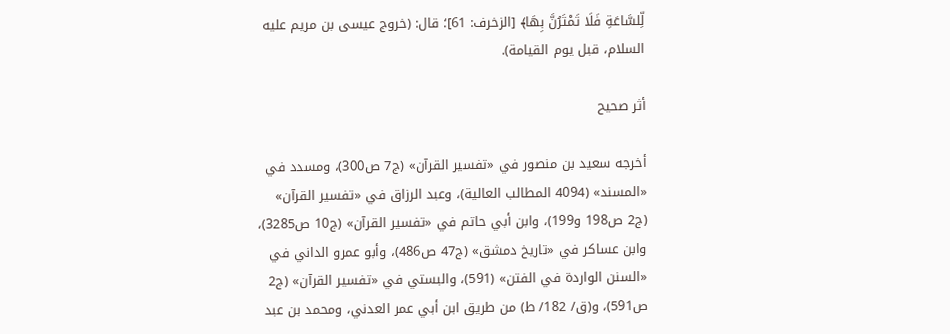لِّلسَّاعَةِ فَلَا تَمْتَرُنَّ بِهَا﴾ [الزخرف: 61]؛ قال: (خروج عيسى بن مريم عليه السلام، قبل يوم القيامة).

أثر صحيح

أخرجه سعيد بن منصور في «تفسير القرآن» (ج7 ص300)، ومسدد في «المسند» (4094 المطالب العالية)، وعبد الرزاق في «تفسير القرآن» (ج2 ص198 و199)، وابن أبي حاتم في «تفسير القرآن» (ج10 ص3285)، وابن عساكر في «تاريخ دمشق» (ج47 ص486)، وأبو عمرو الداني في «السنن الواردة في الفتن» (591)، والبستي في «تفسير القرآن» (ج2 ص591)، و(ق/ 182/ ط) من طريق ابن أبي عمر العدني، ومحمد بن عبد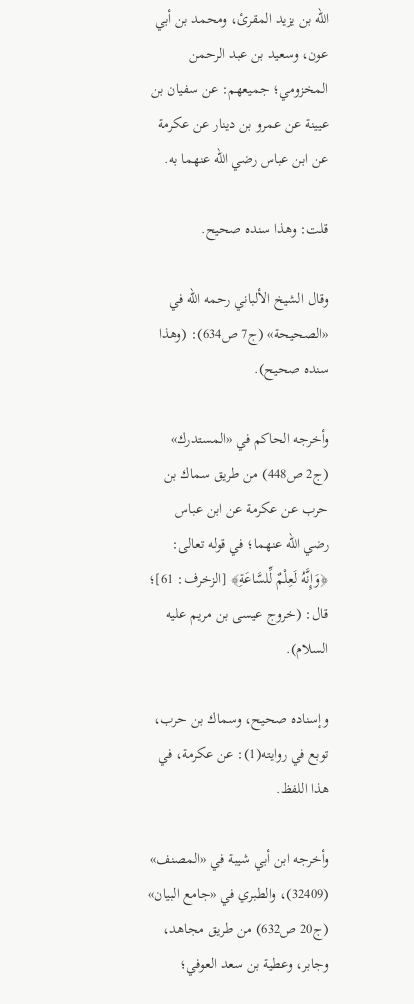الله بن يزيد المقرئ، ومحمد بن أبي عون، وسعيد بن عبد الرحمن المخزومي؛ جميعهم: عن سفيان بن عيينة عن عمرو بن دينار عن عكرمة عن ابن عباس رضي الله عنهما به.

قلت: وهذا سنده صحيح.

وقال الشيخ الألباني رحمه الله في «الصحيحة» (ج7 ص634): (وهذا سنده صحيح).

وأخرجه الحاكم في «المستدرك» (ج2 ص448) من طريق سماك بن حرب عن عكرمة عن ابن عباس رضي الله عنهما؛ في قوله تعالى: ﴿وَإِنَّهُ لَعِلْمٌ لِّلسَّاعَةِ﴾ [الزخرف: 61]؛ قال: (خروج عيسى بن مريم عليه السلام).

وإسناده صحيح، وسماك بن حرب، توبع في روايته(1): عن عكرمة، في هذا اللفظ.

وأخرجه ابن أبي شيبة في «المصنف» (32409)، والطبري في «جامع البيان» (ج20 ص632) من طريق مجاهد، وجابر، وعطية بن سعد العوفي؛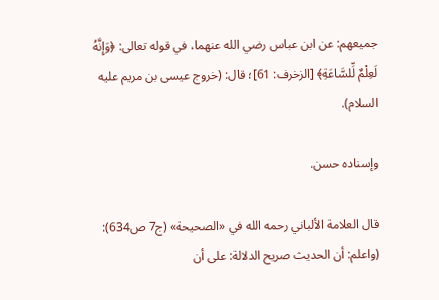جميعهم: عن ابن عباس رضي الله عنهما، في قوله تعالى: ﴿وَإِنَّهُ لَعِلْمٌ لِّلسَّاعَةِ﴾ [الزخرف: 61]؛ قال: (خروج عيسى بن مريم عليه السلام).

وإسناده حسن.

قال العلامة الألباني رحمه الله في «الصحيحة» (ج7 ص634): (واعلم: أن الحديث صريح الدلالة: على أن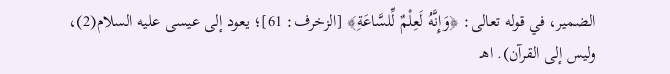الضمير، في قوله تعالى: ﴿وَإِنَّهُ لَعِلْمٌ لِّلسَّاعَةِ﴾ [الزخرف: 61]؛ يعود إلى عيسى عليه السلام(2)، وليس إلى القرآن). اهـ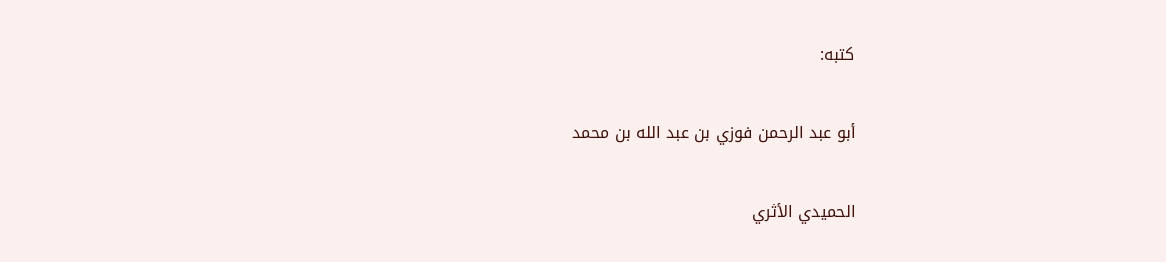كتبه:

أبو عبد الرحمن فوزي بن عبد الله بن محمد

الحميدي الأثري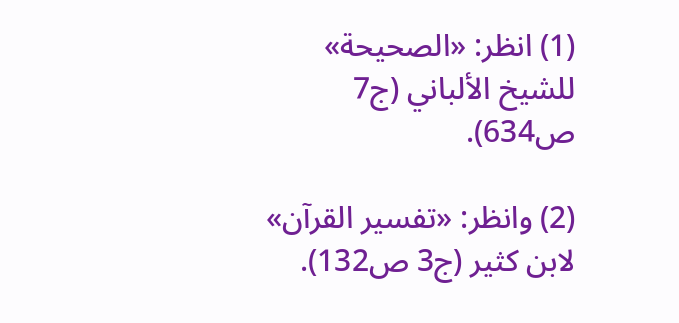(1) انظر: «الصحيحة» للشيخ الألباني (ج7 ص634).

(2) وانظر: «تفسير القرآن» لابن كثير (ج3 ص132).